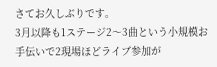さてお久しぶりです。
3月以降も1ステージ2〜3曲という小規模お手伝いで2現場ほどライブ参加が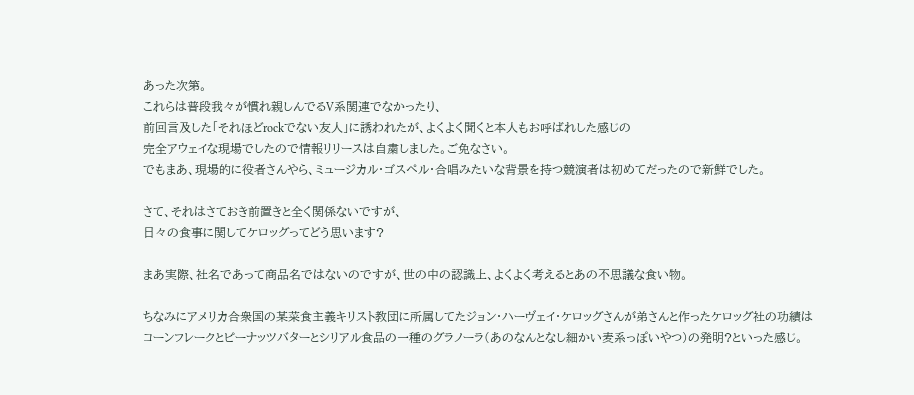あった次第。
これらは普段我々が慣れ親しんでるV系関連でなかったり、
前回言及した「それほどrockでない友人」に誘われたが、よくよく聞くと本人もお呼ばれした感じの
完全アウェイな現場でしたので情報リリースは自粛しました。ご免なさい。
でもまあ、現場的に役者さんやら、ミュージカル・ゴスペル・合唱みたいな背景を持つ競演者は初めてだったので新鮮でした。

さて、それはさておき前置きと全く関係ないですが、
日々の食事に関してケロッグってどう思います?

まあ実際、社名であって商品名ではないのですが、世の中の認識上、よくよく考えるとあの不思議な食い物。

ちなみにアメリカ合衆国の某菜食主義キリスト教団に所属してたジョン・ハーヴェイ・ケロッグさんが弟さんと作ったケロッグ社の功績は
コーンフレークとピーナッツバターとシリアル食品の一種のグラノーラ(あのなんとなし細かい麦系っぽいやつ)の発明?といった感じ。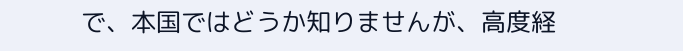で、本国ではどうか知りませんが、高度経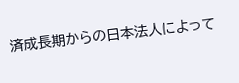済成長期からの日本法人によって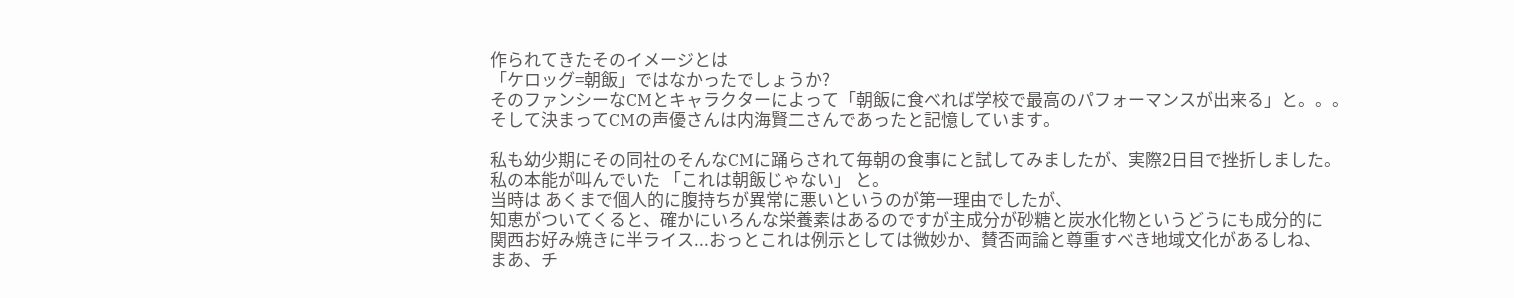作られてきたそのイメージとは
「ケロッグ=朝飯」ではなかったでしょうか?
そのファンシーなCMとキャラクターによって「朝飯に食べれば学校で最高のパフォーマンスが出来る」と。。。
そして決まってCMの声優さんは内海賢二さんであったと記憶しています。

私も幼少期にその同社のそんなCMに踊らされて毎朝の食事にと試してみましたが、実際2日目で挫折しました。
私の本能が叫んでいた 「これは朝飯じゃない」 と。
当時は あくまで個人的に腹持ちが異常に悪いというのが第一理由でしたが、
知恵がついてくると、確かにいろんな栄養素はあるのですが主成分が砂糖と炭水化物というどうにも成分的に
関西お好み焼きに半ライス...おっとこれは例示としては微妙か、賛否両論と尊重すべき地域文化があるしね、
まあ、チ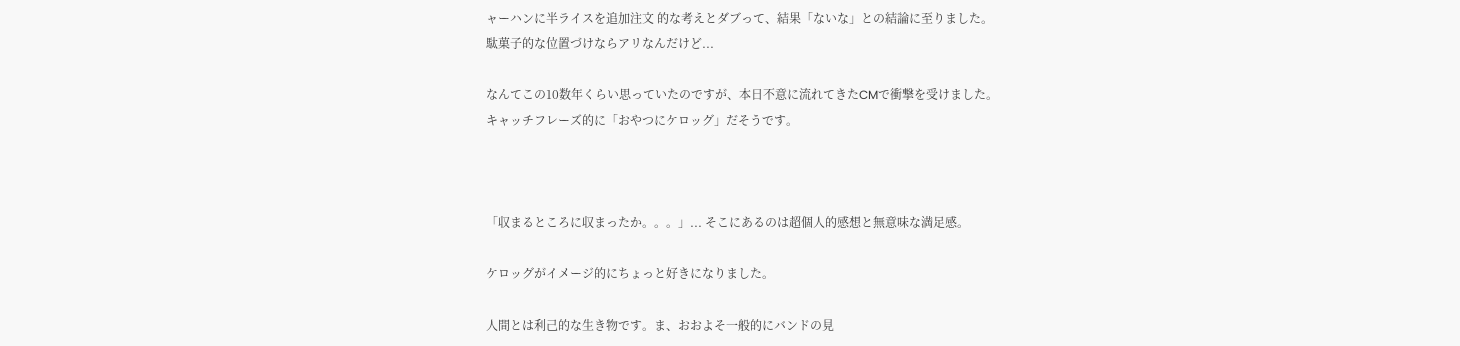ャーハンに半ライスを追加注文 的な考えとダブって、結果「ないな」との結論に至りました。
駄菓子的な位置づけならアリなんだけど...

なんてこの10数年くらい思っていたのですが、本日不意に流れてきたCMで衝撃を受けました。
キャッチフレーズ的に「おやつにケロッグ」だそうです。



「収まるところに収まったか。。。」... そこにあるのは超個人的感想と無意味な満足感。

ケロッグがイメージ的にちょっと好きになりました。

人間とは利己的な生き物です。ま、おおよそ一般的にバンドの見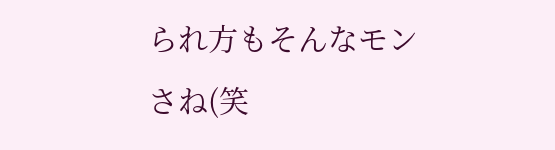られ方もそんなモンさね(笑